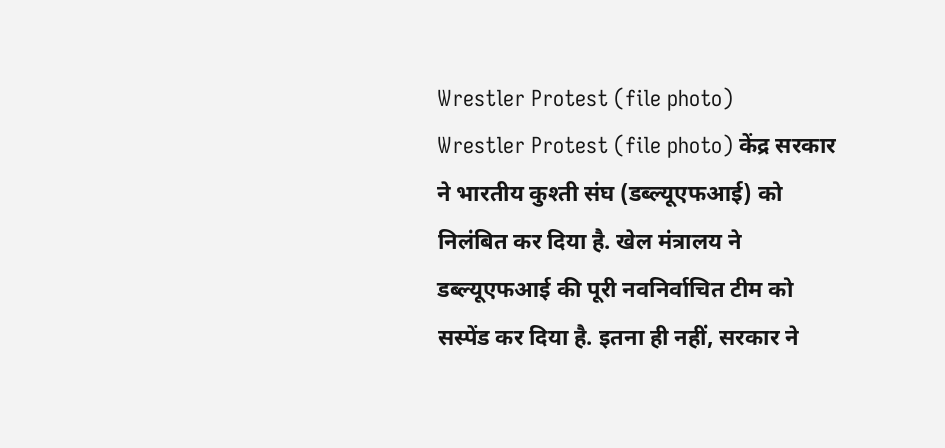Wrestler Protest (file photo)
Wrestler Protest (file photo) केंद्र सरकार ने भारतीय कुश्ती संघ (डब्ल्यूएफआई) को निलंबित कर दिया है. खेल मंत्रालय ने डब्ल्यूएफआई की पूरी नवनिर्वाचित टीम को सस्पेंड कर दिया है. इतना ही नहीं, सरकार ने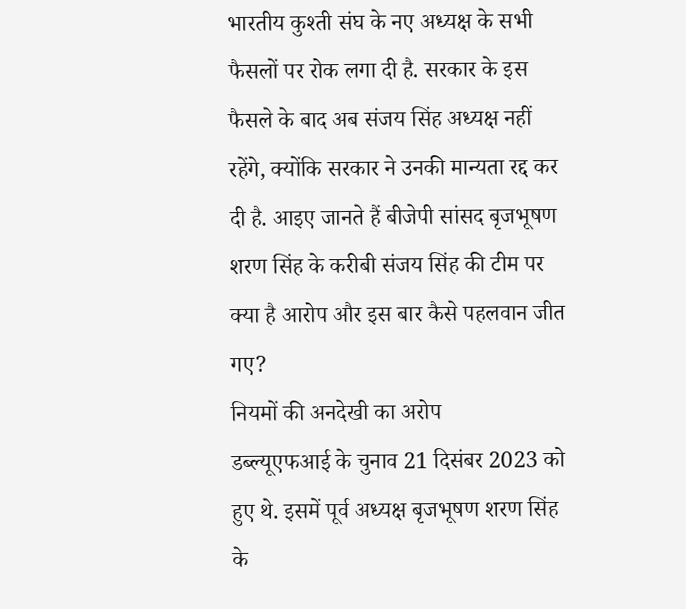भारतीय कुश्ती संघ के नए अध्यक्ष के सभी फैसलों पर रोक लगा दी है. सरकार के इस फैसले के बाद अब संजय सिंह अध्यक्ष नहीं रहेंगे, क्योंकि सरकार ने उनकी मान्यता रद्द कर दी है. आइए जानते हैं बीजेपी सांसद बृजभूषण शरण सिंह के करीबी संजय सिंह की टीम पर क्या है आरोप और इस बार कैसे पहलवान जीत गए?
नियमों की अनदेखी का अरोप
डब्ल्यूएफआई के चुनाव 21 दिसंबर 2023 को हुए थे. इसमें पूर्व अध्यक्ष बृजभूषण शरण सिंह के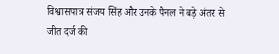विश्वासपात्र संजय सिंह और उनके पैनल ने बड़े अंतर से जीत दर्ज की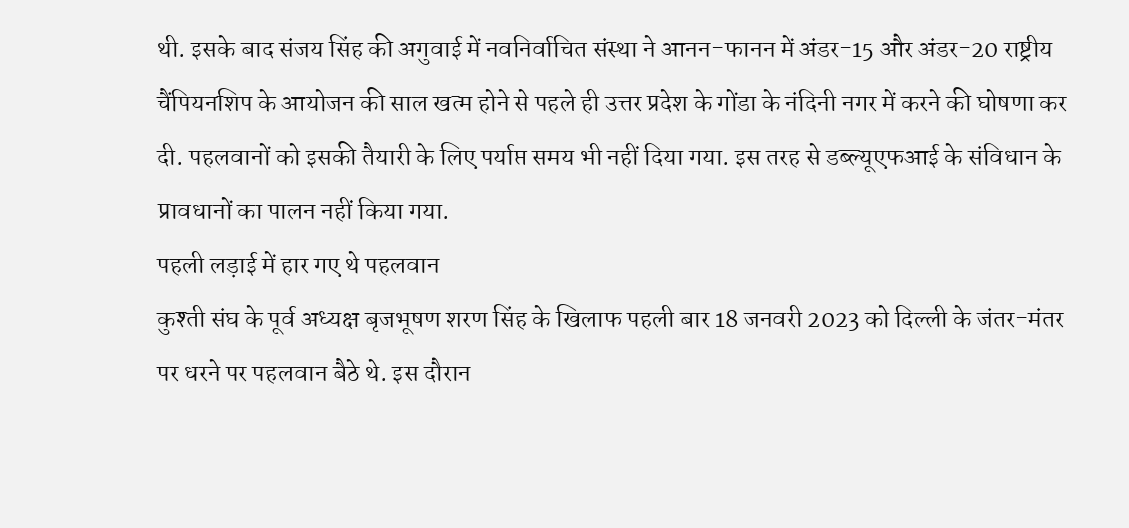थी. इसके बाद संजय सिंह की अगुवाई में नवनिर्वाचित संस्था ने आनन-फानन में अंडर-15 और अंडर-20 राष्ट्रीय चैंपियनशिप के आयोजन की साल खत्म होने से पहले ही उत्तर प्रदेश के गोंडा के नंदिनी नगर में करने की घोषणा कर दी. पहलवानों को इसकी तैयारी के लिए पर्याप्त समय भी नहीं दिया गया. इस तरह से डब्ल्यूएफआई के संविधान के प्रावधानों का पालन नहीं किया गया.
पहली लड़ाई में हार गए थे पहलवान
कुश्ती संघ के पूर्व अध्यक्ष बृजभूषण शरण सिंह के खिलाफ पहली बार 18 जनवरी 2023 को दिल्ली के जंतर-मंतर पर धरने पर पहलवान बैठे थे. इस दौरान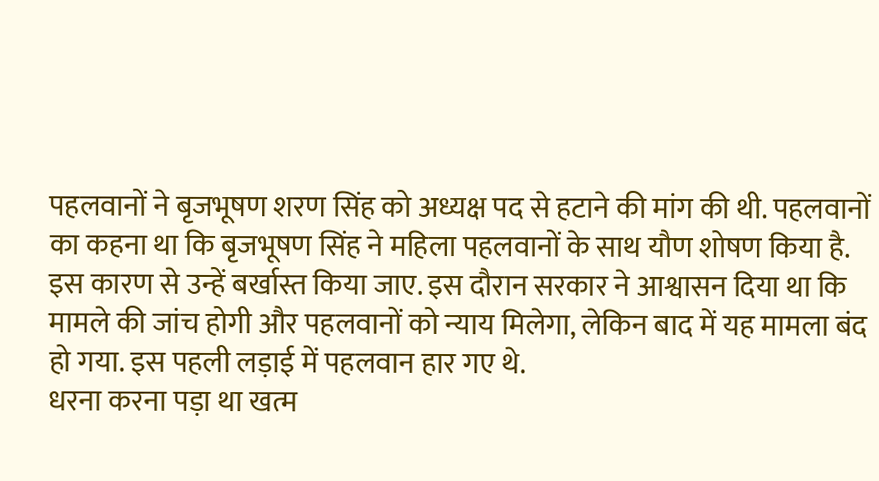पहलवानों ने बृजभूषण शरण सिंह को अध्यक्ष पद से हटाने की मांग की थी. पहलवानों का कहना था कि बृजभूषण सिंह ने महिला पहलवानों के साथ यौण शोषण किया है. इस कारण से उन्हें बर्खास्त किया जाए. इस दौरान सरकार ने आश्वासन दिया था कि मामले की जांच होगी और पहलवानों को न्याय मिलेगा, लेकिन बाद में यह मामला बंद हो गया. इस पहली लड़ाई में पहलवान हार गए थे.
धरना करना पड़ा था खत्म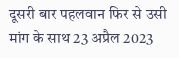दूसरी बार पहलवान फिर से उसी मांग के साथ 23 अप्रैल 2023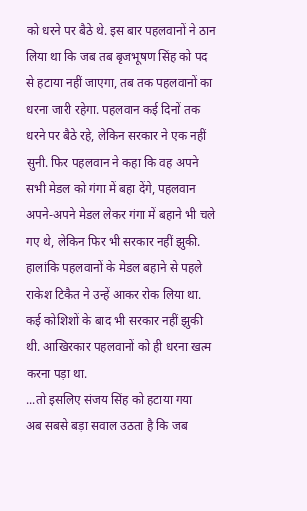को धरने पर बैठे थे. इस बार पहलवानों ने ठान लिया था कि जब तब बृजभूषण सिंह को पद से हटाया नहीं जाएगा, तब तक पहलवानों का धरना जारी रहेगा. पहलवान कई दिनों तक धरने पर बैठे रहे, लेकिन सरकार ने एक नहीं सुनी. फिर पहलवान ने कहा कि वह अपने सभी मेडल को गंगा में बहा देंगे, पहलवान अपने-अपने मेडल लेकर गंगा में बहाने भी चले गए थे, लेकिन फिर भी सरकार नहीं झुकी. हालांकि पहलवानों के मेडल बहाने से पहले राकेश टिकैत ने उन्हें आकर रोक लिया था. कई कोशिशों के बाद भी सरकार नहीं झुकी थी. आखिरकार पहलवानों को ही धरना खत्म करना पड़ा था.
...तो इसलिए संजय सिंह को हटाया गया
अब सबसे बड़ा सवाल उठता है कि जब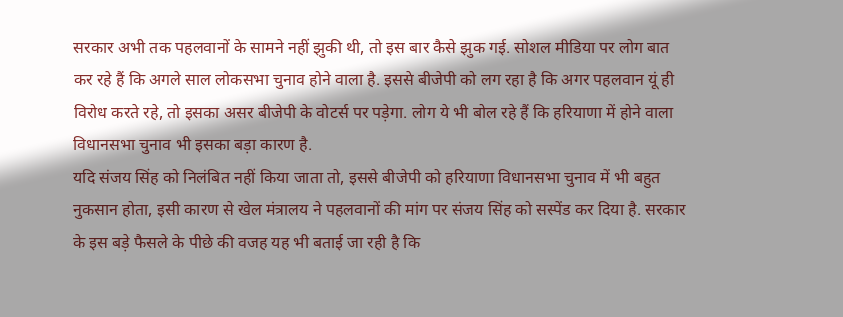सरकार अभी तक पहलवानों के सामने नहीं झुकी थी, तो इस बार कैसे झुक गई. सोशल मीडिया पर लोग बात कर रहे हैं कि अगले साल लोकसभा चुनाव होने वाला है. इससे बीजेपी को लग रहा है कि अगर पहलवान यूं ही विरोध करते रहे, तो इसका असर बीजेपी के वोटर्स पर पड़ेगा. लोग ये भी बोल रहे हैं कि हरियाणा में होने वाला विधानसभा चुनाव भी इसका बड़ा कारण है.
यदि संजय सिंह को निलंबित नहीं किया जाता तो, इससे बीजेपी को हरियाणा विधानसभा चुनाव में भी बहुत नुकसान होता, इसी कारण से खेल मंत्रालय ने पहलवानों की मांग पर संजय सिंह को सस्पेंड कर दिया है. सरकार के इस बड़े फैसले के पीछे की वजह यह भी बताई जा रही है कि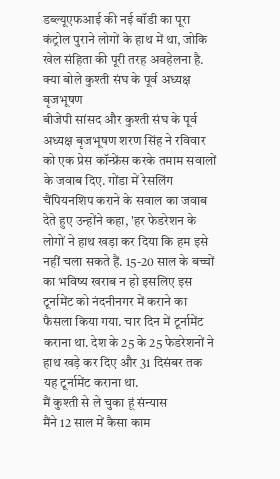डब्ल्यूएफआई की नई बॉडी का पूरा कंट्रोल पुराने लोगों के हाथ में था, जोकि खेल संहिता की पूरी तरह अवहेलना है.
क्या बोले कुश्ती संघ के पूर्व अध्यक्ष बृजभूषण
बीजेपी सांसद और कुश्ती संघ के पूर्व अध्यक्ष बृजभूषण शरण सिंह ने रविवार को एक प्रेस कॉन्फ्रेंस करके तमाम सवालों के जवाब दिए. गोंडा में रेसलिंग चैंपियनशिप कराने के सवाल का जवाब देते हुए उन्होंने कहा, 'हर फेडरेशन के लोगों ने हाथ खड़ा कर दिया कि हम इसे नहीं चला सकते हैं. 15-20 साल के बच्चों का भविष्य खराब न हो इसलिए इस टूर्नामेंट को नंदनीनगर में कराने का फैसला किया गया. चार दिन में टूर्नामेंट कराना था. देश के 25 के 25 फेडरेशनों ने हाथ खड़े कर दिए और 31 दिसंबर तक यह टूर्नामेंट कराना था.
मैं कुश्ती से ले चुका हूं संन्यास
मैंने 12 साल में कैसा काम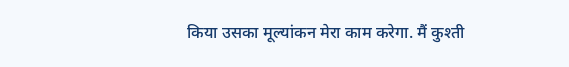किया उसका मूल्यांकन मेरा काम करेगा. मैं कुश्ती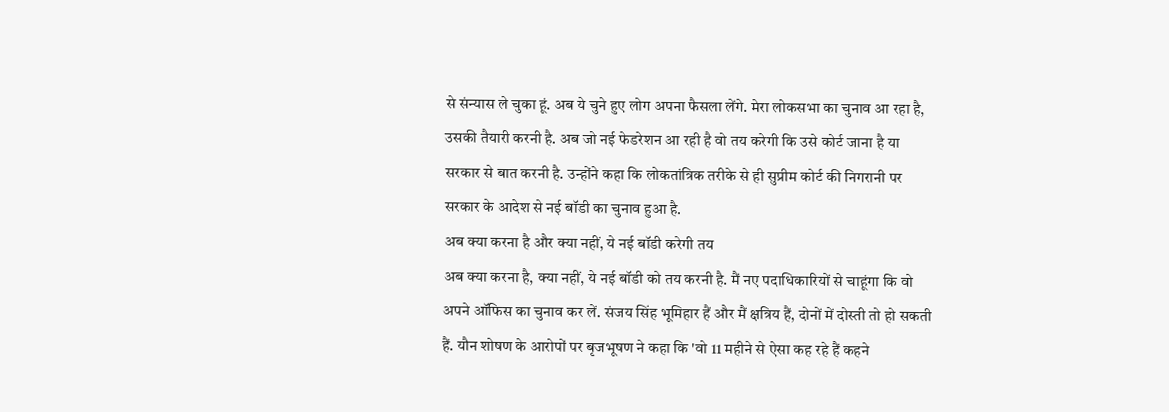से संन्यास ले चुका हूं. अब ये चुने हुए लोग अपना फैसला लेंगे. मेरा लोकसभा का चुनाव आ रहा है, उसकी तैयारी करनी है. अब जो नई फेडरेशन आ रही है वो तय करेगी कि उसे कोर्ट जाना है या सरकार से बात करनी है. उन्होंने कहा कि लोकतांत्रिक तरीके से ही सुप्रीम कोर्ट की निगरानी पर सरकार के आदेश से नई बॉडी का चुनाव हुआ है.
अब क्या करना है और क्या नहीं, ये नई बॉडी करेगी तय
अब क्या करना है, क्या नहीं, ये नई बॉडी को तय करनी है. मैं नए पदाधिकारियों से चाहूंगा कि वो अपने ऑफिस का चुनाव कर लें. संजय सिंह भूमिहार हैं और मैं क्षत्रिय हैं, दोनों में दोस्ती तो हो सकती हैं. यौन शोषण के आरोपों पर बृजभूषण ने कहा कि 'वो 11 महीने से ऐसा कह रहे हैं कहने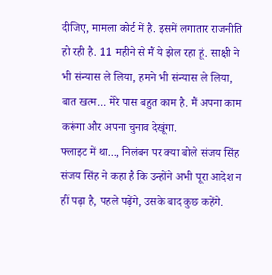दीजिए, मामला कोर्ट में है. इसमें लगातार राजनीति हो रही है. 11 महीने से मैं ये झेल रहा हूं. साक्षी ने भी संन्यास ले लिया, हमने भी संन्यास ले लिया, बात खत्म... मेरे पास बहुत काम है. मैं अपना काम करूंगा और अपना चुनाव देखूंगा.
फ्लाइट में था..., निलंबन पर क्या बोले संजय सिंह
संजय सिंह ने कहा है कि उन्होंने अभी पूरा आदेश न हीं पढ़ा है, पहले पढ़ेंगे, उसके बाद कुछ कहेंगे.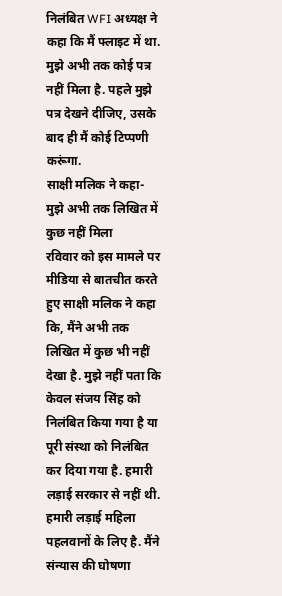निलंबित WFI अध्यक्ष ने कहा कि मैं फ्लाइट में था. मुझे अभी तक कोई पत्र नहीं मिला है. पहले मुझे पत्र देखने दीजिए, उसके बाद ही मैं कोई टिप्पणी करूंगा.
साक्षी मलिक ने कहा- मुझे अभी तक लिखित में कुछ नहीं मिला
रविवार को इस मामले पर मीडिया से बातचीत करते हुए साक्षी मलिक ने कहा कि, मैंने अभी तक लिखित में कुछ भी नहीं देखा है. मुझे नहीं पता कि केवल संजय सिंह को निलंबित किया गया है या पूरी संस्था को निलंबित कर दिया गया है. हमारी लड़ाई सरकार से नहीं थी. हमारी लड़ाई महिला पहलवानों के लिए है. मैंने संन्यास की घोषणा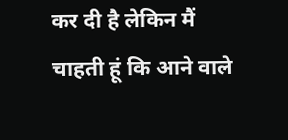कर दी है लेकिन मैं चाहती हूं कि आने वाले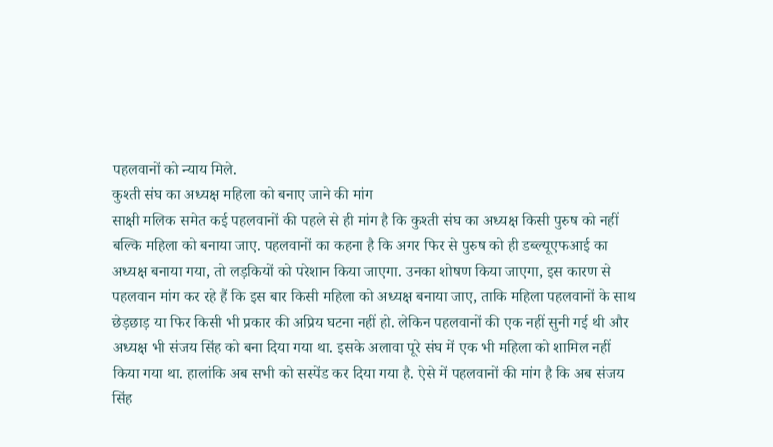पहलवानों को न्याय मिले.
कुश्ती संघ का अध्यक्ष महिला को बनाए जाने की मांग
साक्षी मलिक समेत कई पहलवानों की पहले से ही मांग है कि कुश्ती संघ का अध्यक्ष किसी पुरुष को नहीं बल्कि महिला को बनाया जाए. पहलवानों का कहना है कि अगर फिर से पुरुष को ही डब्ल्यूएफआई का अध्यक्ष बनाया गया, तो लड़कियों को परेशान किया जाएगा. उनका शोषण किया जाएगा, इस कारण से पहलवान मांग कर रहे हैं कि इस बार किसी महिला को अध्यक्ष बनाया जाए, ताकि महिला पहलवानों के साथ छेड़छाड़ या फिर किसी भी प्रकार की अप्रिय घटना नहीं हो. लेकिन पहलवानों की एक नहीं सुनी गई थी और अध्यक्ष भी संजय सिंह को बना दिया गया था. इसके अलावा पूरे संघ में एक भी महिला को शामिल नहीं किया गया था. हालांकि अब सभी को सस्पेंड कर दिया गया है. ऐसे में पहलवानों की मांग है कि अब संजय सिंह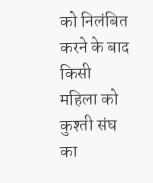को निलंबित करने के बाद किसी महिला को कुश्ती संघ का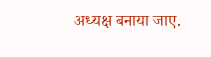अध्यक्ष बनाया जाए.